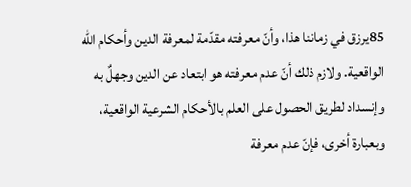85يرزق في زماننا هذا، وأنّ معرفته مقدّمة لمعرفة الدين وأحكام الله الواقعية. ولازم ذلك أنّ عدم معرفته هو ابتعاد عن الدين وجهلٌ به وإنسداد لطريق الحصول على العلم بالأحكام الشرعية الواقعية، وبعبارة أخرى، فإنّ عدم معرفة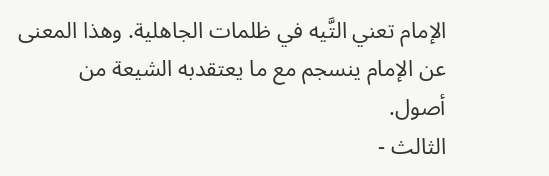الإمام تعني التَّيه في ظلمات الجاهلية. وهذا المعنى عن الإمام ينسجم مع ما يعتقدبه الشيعة من أصول.
الثالث -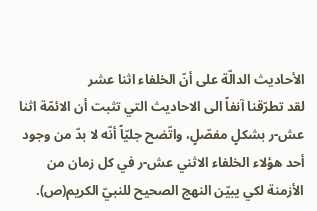الأحاديث الدالّة على أنّ الخلفاء اثنا عشر
لقد تطرّقنا آنفاً الى الاحاديث التي تثبت أن الائمّة اثنا عش-ر بشكلٍ مفصّلٍ، واتّضح جليّاً أنّه لا بدّ من وجود أحد هؤلاء الخلفاء الاثني عش-ر في كل زمان من الأزمنة لكي يبيّن النهج الصحيح للنبيّ الكريم(ص).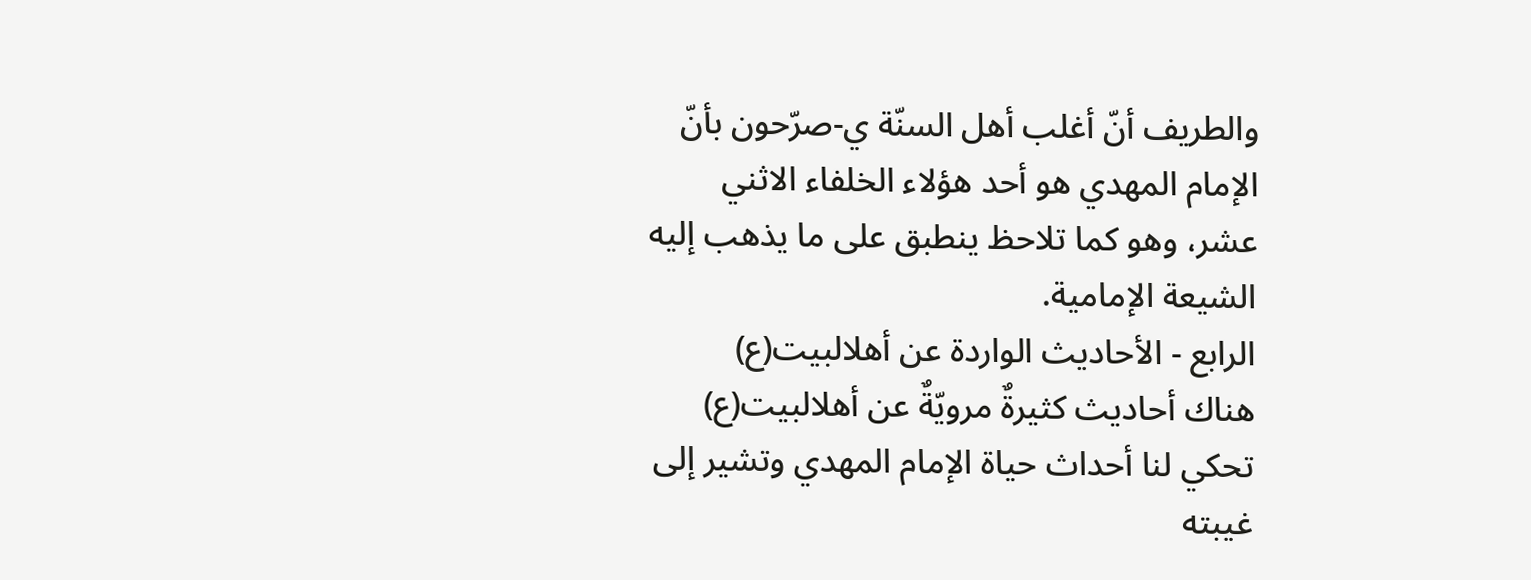والطريف أنّ أغلب أهل السنّة ي-صرّحون بأنّ الإمام المهدي هو أحد هؤلاء الخلفاء الاثني عشر، وهو كما تلاحظ ينطبق على ما يذهب إليه الشيعة الإمامية.
الرابع - الأحاديث الواردة عن أهلالبيت(ع)
هناك أحاديث كثيرةٌ مرويّةٌ عن أهلالبيت(ع) تحكي لنا أحداث حياة الإمام المهدي وتشير إلى غيبته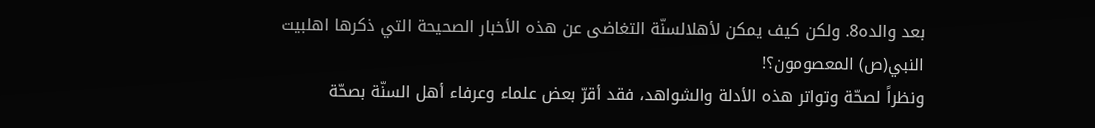بعد والده8. ولكن كيف يمكن لأهلالسنّة التغاضى عن هذه الأخبار الصحيحة التي ذكرها اهلبيت النبي(ص) المعصومون؟!
ونظراً لصحّة وتواتر هذه الأدلة والشواهد، فقد أقرّ بعض علماء وعرفاء أهل السنّة بصحّة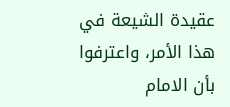عقيدة الشيعة في هذا الأمر، واعترفوا بأن الامام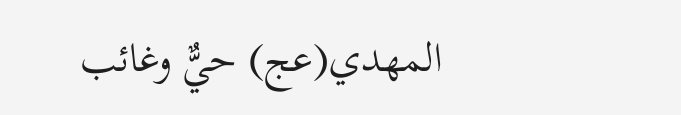المهدي(عج) حيٌّ وغائب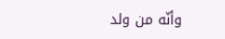وأنّه من ولد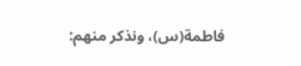فاطمة(س)، ونذكر منهم: